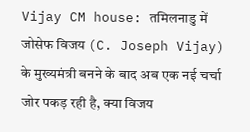Vijay CM house: तमिलनाडु में जोसेफ विजय (C. Joseph Vijay) के मुख्यमंत्री बनने के बाद अब एक नई चर्चा जोर पकड़ रही है, क्या विजय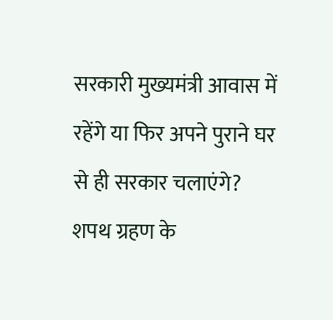सरकारी मुख्यमंत्री आवास में रहेंगे या फिर अपने पुराने घर से ही सरकार चलाएंगे? शपथ ग्रहण के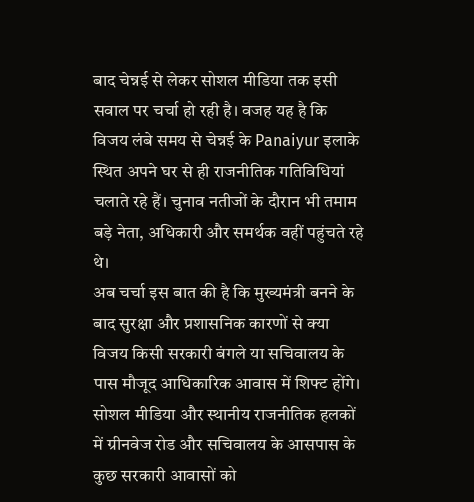बाद चेन्नई से लेकर सोशल मीडिया तक इसी सवाल पर चर्चा हो रही है। वजह यह है कि विजय लंबे समय से चेन्नई के Panaiyur इलाके स्थित अपने घर से ही राजनीतिक गतिविधियां चलाते रहे हैं। चुनाव नतीजों के दौरान भी तमाम बड़े नेता, अधिकारी और समर्थक वहीं पहुंचते रहे थे।
अब चर्चा इस बात की है कि मुख्यमंत्री बनने के बाद सुरक्षा और प्रशासनिक कारणों से क्या विजय किसी सरकारी बंगले या सचिवालय के पास मौजूद आधिकारिक आवास में शिफ्ट होंगे। सोशल मीडिया और स्थानीय राजनीतिक हलकों में ग्रीनवेज रोड और सचिवालय के आसपास के कुछ सरकारी आवासों को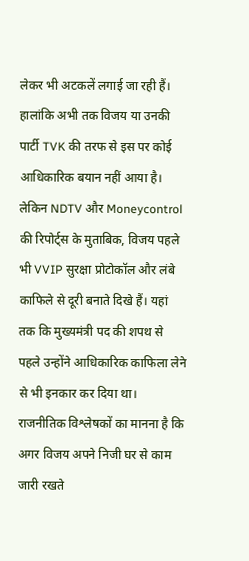लेकर भी अटकलें लगाई जा रही हैं।
हालांकि अभी तक विजय या उनकी पार्टी TVK की तरफ से इस पर कोई आधिकारिक बयान नहीं आया है। लेकिन NDTV और Moneycontrol की रिपोर्ट्स के मुताबिक, विजय पहले भी VVIP सुरक्षा प्रोटोकॉल और लंबे काफिले से दूरी बनाते दिखे हैं। यहां तक कि मुख्यमंत्री पद की शपथ से पहले उन्होंने आधिकारिक काफिला लेने से भी इनकार कर दिया था।
राजनीतिक विश्लेषकों का मानना है कि अगर विजय अपने निजी घर से काम जारी रखते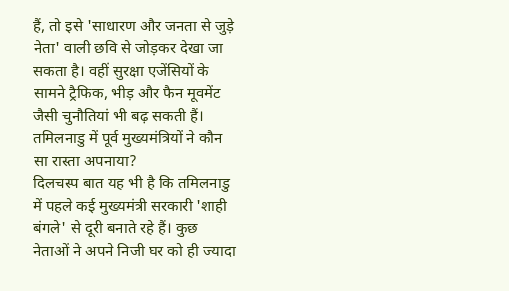हैं, तो इसे 'साधारण और जनता से जुड़े नेता' वाली छवि से जोड़कर देखा जा सकता है। वहीं सुरक्षा एजेंसियों के सामने ट्रैफिक, भीड़ और फैन मूवमेंट जैसी चुनौतियां भी बढ़ सकती हैं।
तमिलनाडु में पूर्व मुख्यमंत्रियों ने कौन सा रास्ता अपनाया?
दिलचस्प बात यह भी है कि तमिलनाडु में पहले कई मुख्यमंत्री सरकारी 'शाही बंगले' से दूरी बनाते रहे हैं। कुछ नेताओं ने अपने निजी घर को ही ज्यादा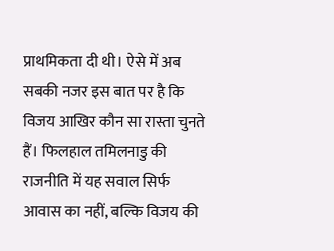प्राथमिकता दी थी। ऐसे में अब सबकी नजर इस बात पर है कि विजय आखिर कौन सा रास्ता चुनते हैं। फिलहाल तमिलनाडु की राजनीति में यह सवाल सिर्फ आवास का नहीं, बल्कि विजय की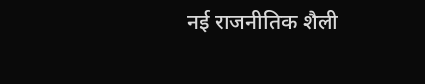नई राजनीतिक शैली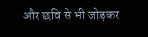और छवि से भी जोड़कर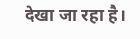देखा जा रहा है।